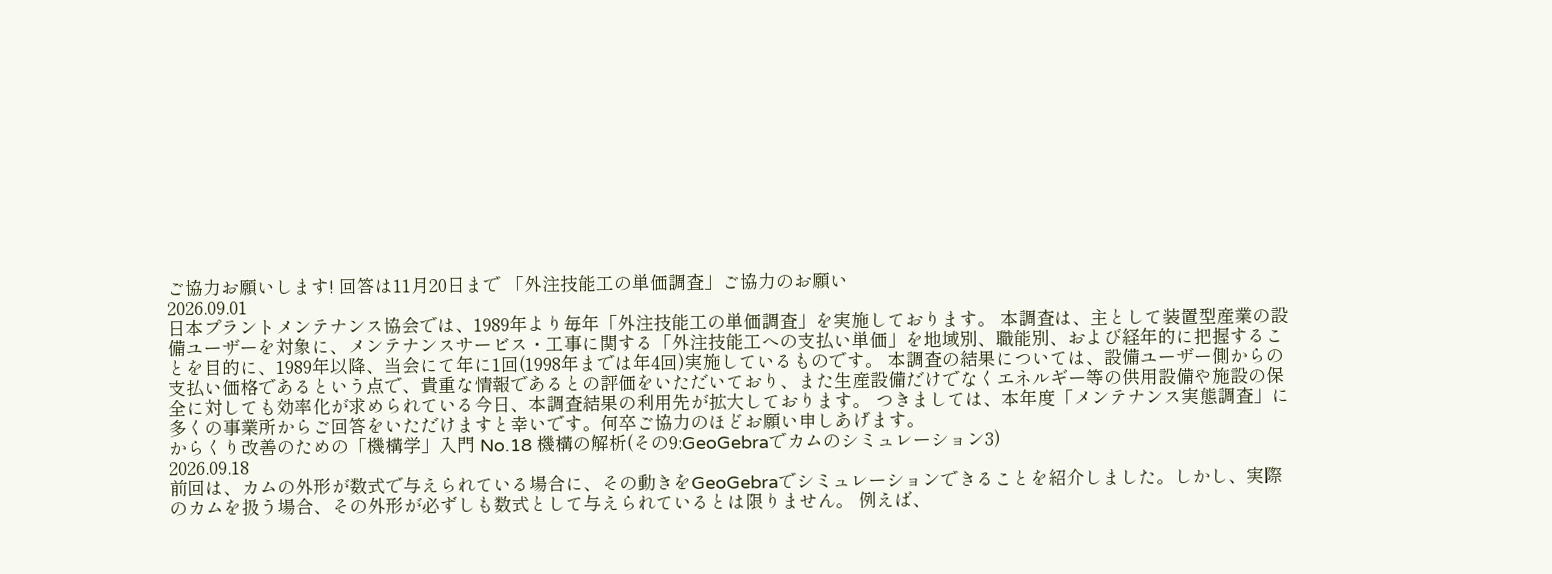ご協力お願いします! 回答は11月20日まで 「外注技能工の単価調査」ご協力のお願い
2026.09.01
日本プラントメンテナンス協会では、1989年より毎年「外注技能工の単価調査」を実施しております。 本調査は、主として装置型産業の設備ユーザーを対象に、メンテナンスサービス・工事に関する「外注技能工への支払い単価」を地域別、職能別、および経年的に把握することを目的に、1989年以降、当会にて年に1回(1998年までは年4回)実施しているものです。 本調査の結果については、設備ユーザー側からの支払い価格であるという点で、貴重な情報であるとの評価をいただいており、また生産設備だけでなくエネルギー等の供用設備や施設の保全に対しても効率化が求められている今日、本調査結果の利用先が拡大しております。 つきましては、本年度「メンテナンス実態調査」に多くの事業所からご回答をいただけますと幸いです。何卒ご協力のほどお願い申しあげます。
からくり改善のための「機構学」入門 No.18 機構の解析(その9:GeoGebraでカムのシミュレーション3)
2026.09.18
前回は、カムの外形が数式で与えられている場合に、その動きをGeoGebraでシミュレーションできることを紹介しました。しかし、実際のカムを扱う場合、その外形が必ずしも数式として与えられているとは限りません。 例えば、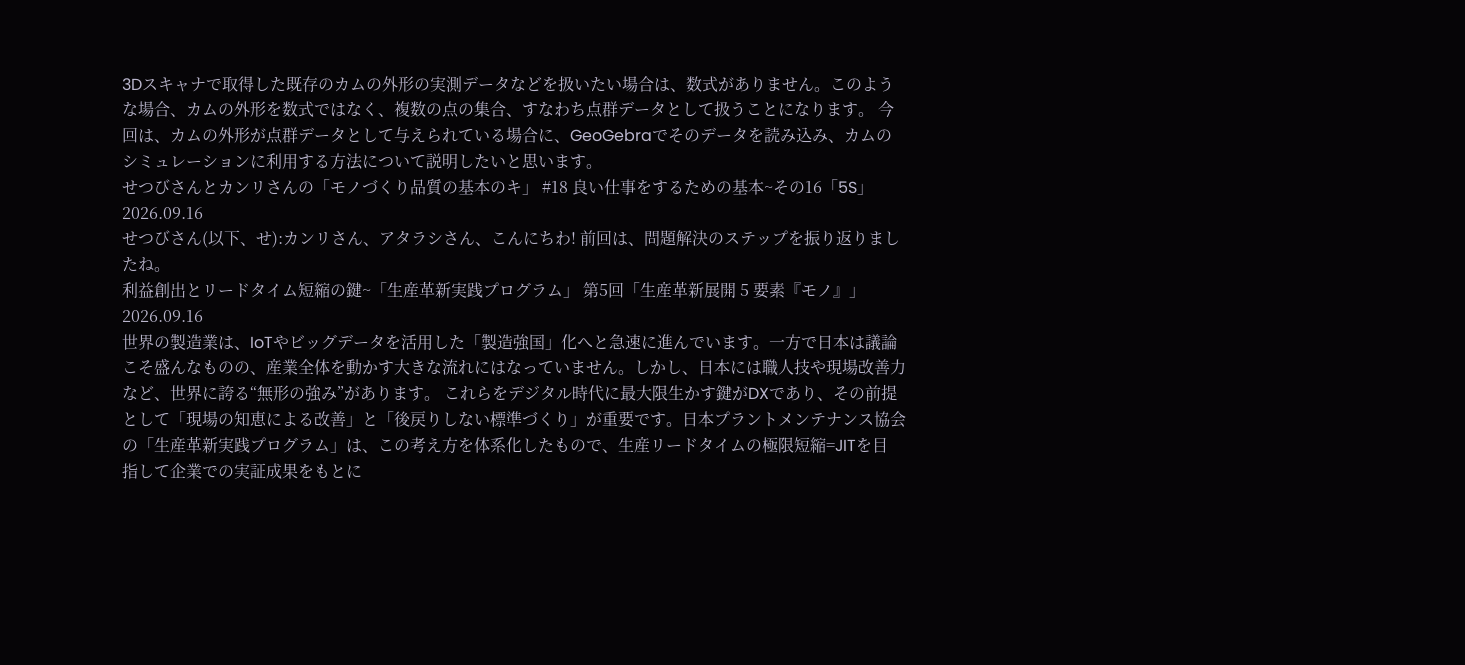3Dスキャナで取得した既存のカムの外形の実測データなどを扱いたい場合は、数式がありません。このような場合、カムの外形を数式ではなく、複数の点の集合、すなわち点群データとして扱うことになります。 今回は、カムの外形が点群データとして与えられている場合に、GeoGebraでそのデータを読み込み、カムのシミュレーションに利用する方法について説明したいと思います。
せつびさんとカンリさんの「モノづくり品質の基本のキ」 #18 良い仕事をするための基本~その16「5S」
2026.09.16
せつびさん(以下、せ):カンリさん、アタラシさん、こんにちわ! 前回は、問題解決のステップを振り返りましたね。
利益創出とリードタイム短縮の鍵~「生産革新実践プログラム」 第5回「生産革新展開 5 要素『モノ』」
2026.09.16
世界の製造業は、IoTやビッグデータを活用した「製造強国」化へと急速に進んでいます。一方で日本は議論こそ盛んなものの、産業全体を動かす大きな流れにはなっていません。しかし、日本には職人技や現場改善力など、世界に誇る“無形の強み”があります。 これらをデジタル時代に最大限生かす鍵がDXであり、その前提として「現場の知恵による改善」と「後戻りしない標準づくり」が重要です。日本プラントメンテナンス協会の「生産革新実践プログラム」は、この考え方を体系化したもので、生産リードタイムの極限短縮=JITを目指して企業での実証成果をもとに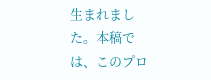生まれました。本稿では、このプロ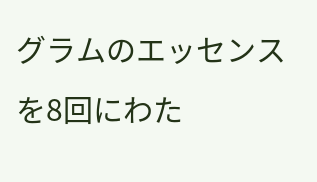グラムのエッセンスを8回にわた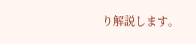り解説します。